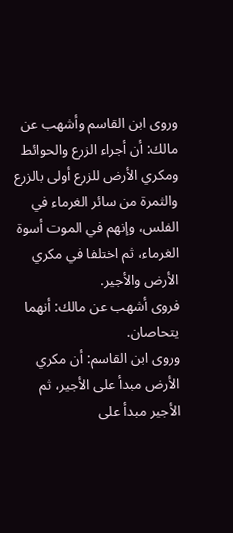وروى ابن القاسم وأشهب عن مالك: أن أجراء الزرع والحوائط ومكري الأرض للزرع أولى بالزرع والثمرة من سائر الغرماء في الفلس، وإنهم في الموت أسوة الغرماء، ثم اختلفا في مكري الأرض والأجير.
فروى أشهب عن مالك: أنهما يتحاصان.
وروى ابن القاسم: أن مكري الأرض مبدأ على الأجير، ثم الأجير مبدأ على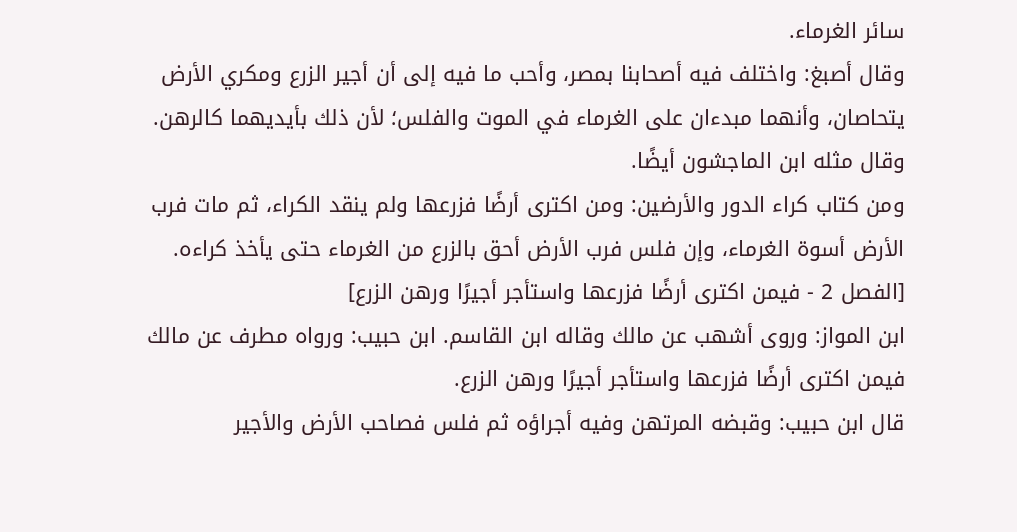سائر الغرماء.
وقال أصبغ: واختلف فيه أصحابنا بمصر، وأحب ما فيه إلى أن أجير الزرع ومكري الأرض يتحاصان، وأنهما مبدءان على الغرماء في الموت والفلس؛ لأن ذلك بأيديهما كالرهن.
وقال مثله ابن الماجشون أيضًا.
ومن كتاب كراء الدور والأرضين: ومن اكترى أرضًا فزرعها ولم ينقد الكراء، ثم مات فرب الأرض أسوة الغرماء، وإن فلس فرب الأرض أحق بالزرع من الغرماء حتى يأخذ كراءه.
[الفصل 2 - فيمن اكترى أرضًا فزرعها واستأجر أجيرًا ورهن الزرع]
ابن المواز: وروى أشهب عن مالك وقاله ابن القاسم. ابن حبيب: ورواه مطرف عن مالك فيمن اكترى أرضًا فزرعها واستأجر أجيرًا ورهن الزرع.
قال ابن حبيب: وقبضه المرتهن وفيه أجراؤه ثم فلس فصاحب الأرض والأجير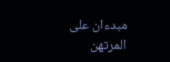مبدءان على المرتهن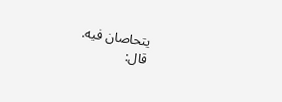يتحاصان فيه.
قال: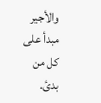والأجير مبدأ على كل من بدئ.